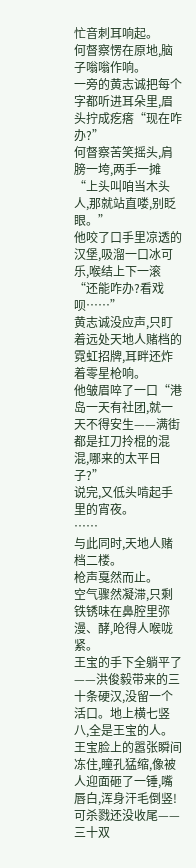忙音刺耳响起。
何督察愣在原地,脑子嗡嗡作响。
一旁的黄志诚把每个字都听进耳朵里,眉头拧成疙瘩“现在咋办?”
何督察苦笑摇头,肩膀一垮,两手一摊“上头叫咱当木头人,那就站直喽,别眨眼。”
他咬了口手里凉透的汉堡,吸溜一口冰可乐,喉结上下一滚“还能咋办?看戏呗……”
黄志诚没应声,只盯着远处天地人赌档的霓虹招牌,耳畔还炸着零星枪响。
他皱眉啐了一口“港岛一天有社团,就一天不得安生——满街都是扛刀拎棍的混混,哪来的太平日子?”
说完,又低头啃起手里的宵夜。
……
与此同时,天地人赌档二楼。
枪声戛然而止。
空气骤然凝滞,只剩铁锈味在鼻腔里弥漫、酵,呛得人喉咙紧。
王宝的手下全躺平了——洪俊毅带来的三十条硬汉,没留一个活口。地上横七竖八,全是王宝的人。
王宝脸上的嚣张瞬间冻住,瞳孔猛缩,像被人迎面砸了一锤,嘴唇白,浑身汗毛倒竖!
可杀戮还没收尾——
三十双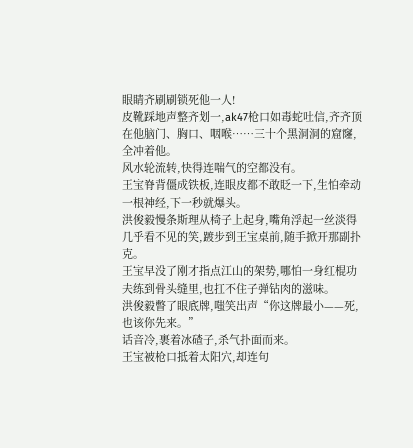眼睛齐刷刷锁死他一人!
皮靴踩地声整齐划一,ak47枪口如毒蛇吐信,齐齐顶在他脑门、胸口、咽喉……三十个黑洞洞的窟窿,全冲着他。
风水轮流转,快得连喘气的空都没有。
王宝脊背僵成铁板,连眼皮都不敢眨一下,生怕牵动一根神经,下一秒就爆头。
洪俊毅慢条斯理从椅子上起身,嘴角浮起一丝淡得几乎看不见的笑,踱步到王宝桌前,随手掀开那副扑克。
王宝早没了刚才指点江山的架势,哪怕一身红棍功夫练到骨头缝里,也扛不住子弹钻肉的滋味。
洪俊毅瞥了眼底牌,嗤笑出声“你这牌最小——死,也该你先来。”
话音冷,裹着冰碴子,杀气扑面而来。
王宝被枪口抵着太阳穴,却连句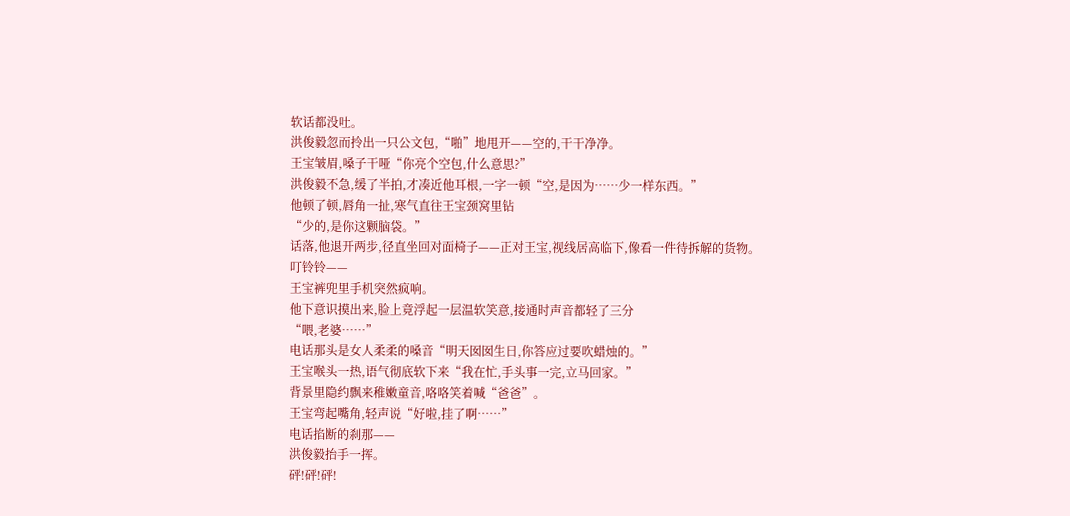软话都没吐。
洪俊毅忽而拎出一只公文包,“啪”地甩开——空的,干干净净。
王宝皱眉,嗓子干哑“你亮个空包,什么意思?”
洪俊毅不急,缓了半拍,才凑近他耳根,一字一顿“空,是因为……少一样东西。”
他顿了顿,唇角一扯,寒气直往王宝颈窝里钻
“少的,是你这颗脑袋。”
话落,他退开两步,径直坐回对面椅子——正对王宝,视线居高临下,像看一件待拆解的货物。
叮铃铃——
王宝裤兜里手机突然疯响。
他下意识摸出来,脸上竟浮起一层温软笑意,接通时声音都轻了三分
“喂,老婆……”
电话那头是女人柔柔的嗓音“明天囡囡生日,你答应过要吹蜡烛的。”
王宝喉头一热,语气彻底软下来“我在忙,手头事一完,立马回家。”
背景里隐约飘来稚嫩童音,咯咯笑着喊“爸爸”。
王宝弯起嘴角,轻声说“好啦,挂了啊……”
电话掐断的刹那——
洪俊毅抬手一挥。
砰!砰!砰!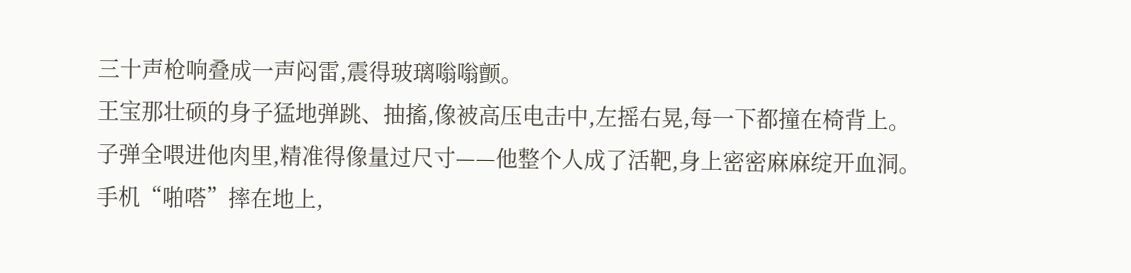三十声枪响叠成一声闷雷,震得玻璃嗡嗡颤。
王宝那壮硕的身子猛地弹跳、抽搐,像被高压电击中,左摇右晃,每一下都撞在椅背上。
子弹全喂进他肉里,精准得像量过尺寸——他整个人成了活靶,身上密密麻麻绽开血洞。
手机“啪嗒”摔在地上,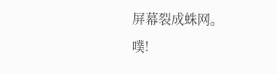屏幕裂成蛛网。
噗!